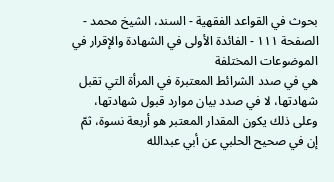بحوث في القواعد الفقهية - السند، الشيخ محمد - الصفحة ١١١ - الفائدة الأولى في الشهادة والإقرار في الموضوعات المختلفة
هي في صدد الشرائط المعتبرة في المرأة التي تقبل شهادتها، لا في صدد بيان موارد قبول شهادتها، وعلى ذلك يكون المقدار المعتبر هو أربعة نسوة، ثمّ إن في صحيح الحلبي عن أبي عبدالله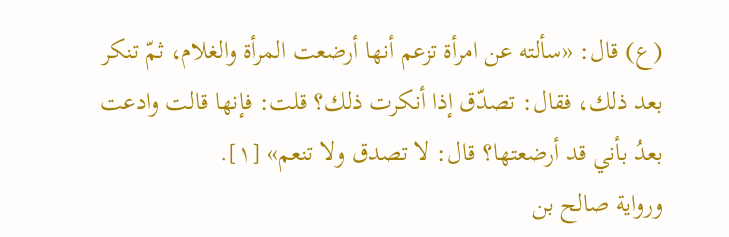(ع) قال: «سألته عن امرأة تزعم أنها أرضعت المرأة والغلام، ثمّ تنكر بعد ذلك، فقال: تصدّق إذا أنكرت ذلك؟ قلت: فإنها قالت وادعت بعدُ بأني قد أرضعتها؟ قال: لا تصدق ولا تنعم» [١].
ورواية صالح بن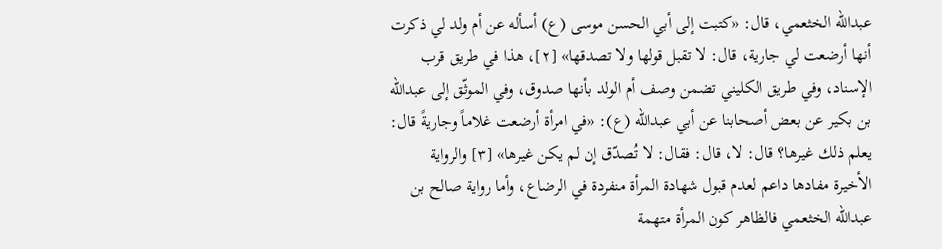عبدالله الخثعمي، قال: «كتبت إلى أبي الحسن موسى (ع) أسأله عن أم ولد لي ذكرت أنها أرضعت لي جارية، قال: لا تقبل قولها ولا تصدقها» [٢]، هذا في طريق قرب الإسناد، وفي طريق الكليني تضمن وصف أم الولد بأنها صدوق، وفي الموثّق إلى عبدالله بن بكير عن بعض أصحابنا عن أبي عبدالله (ع): «في امرأة أرضعت غلاماً وجاريةً قال: يعلم ذلك غيرها؟ قال: لا، قال: فقال: لا تُصدّق إن لم يكن غيرها» [٣] والرواية الأخيرة مفادها داعم لعدم قبول شهادة المرأة منفردة في الرضاع، وأما رواية صالح بن عبدالله الخثعمي فالظاهر كون المرأة متهمة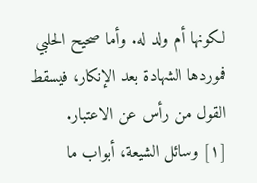لكونها أم ولد له. وأما صحيح الحلبي فموردها الشهادة بعد الإنكار، فيسقط القول من رأس عن الاعتبار.
[١] وسائل الشيعة، أبواب ما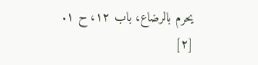يحرم بالرضاع، باب ١٢، ح ١.
[٢]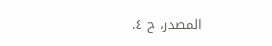المصدر، ح ٤.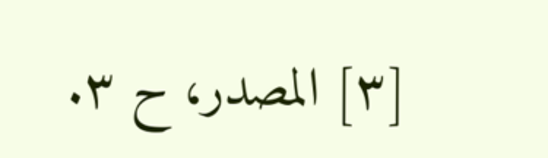[٣] المصدر، ح ٣.